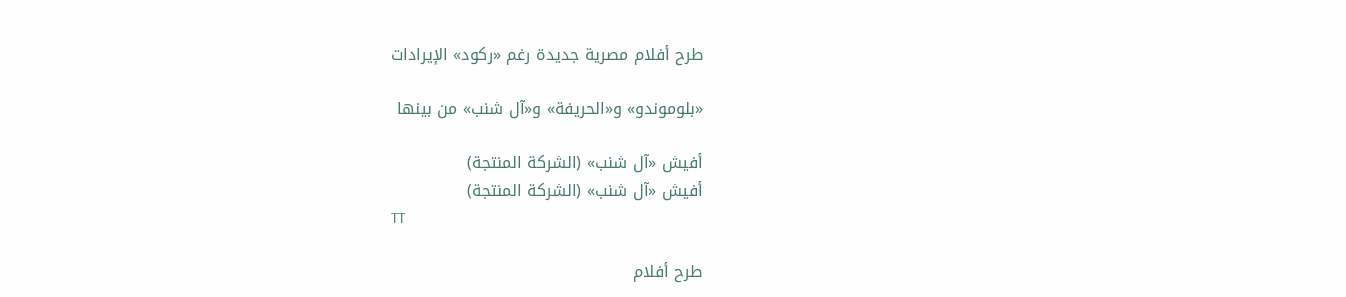طرح أفلام مصرية جديدة رغم «ركود» الإيرادات

«بلوموندو» و«الحريفة» و«آل شنب» من بينها

أفيش «آل شنب» (الشركة المنتجة)
أفيش «آل شنب» (الشركة المنتجة)
TT

طرح أفلام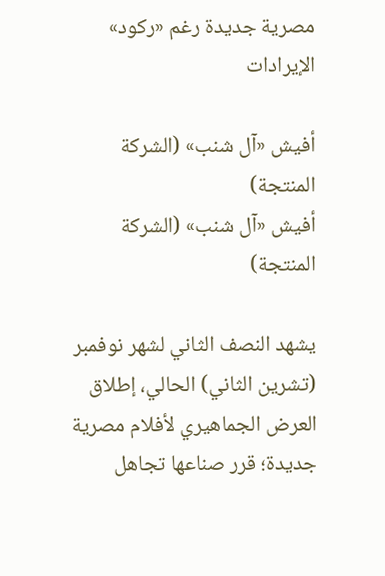مصرية جديدة رغم «ركود» الإيرادات

أفيش «آل شنب» (الشركة المنتجة)
أفيش «آل شنب» (الشركة المنتجة)

يشهد النصف الثاني لشهر نوفمبر (تشرين الثاني) الحالي، إطلاق العرض الجماهيري لأفلام مصرية جديدة؛ قرر صناعها تجاهل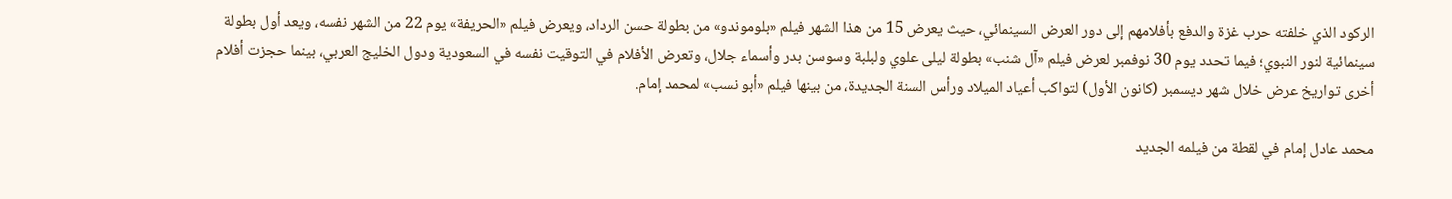الركود الذي خلفته حرب غزة والدفع بأفلامهم إلى دور العرض السينمائي، حيث يعرض 15 من هذا الشهر فيلم «بلوموندو» من بطولة حسن الرداد، ويعرض فيلم «الحريفة» يوم 22 من الشهر نفسه، ويعد أول بطولة سينمائية لنور النبوي؛ فيما تحدد يوم 30 نوفمبر لعرض فيلم «آل شنب» بطولة ليلى علوي ولبلبة وسوسن بدر وأسماء جلال، وتعرض الأفلام في التوقيت نفسه في السعودية ودول الخليج العربي، بينما حجزت أفلام أخرى تواريخ عرض خلال شهر ديسمبر (كانون الأول) لتواكب أعياد الميلاد ورأس السنة الجديدة، من بينها فيلم «أبو نسب» لمحمد إمام.

محمد عادل إمام في لقطة من فيلمه الجديد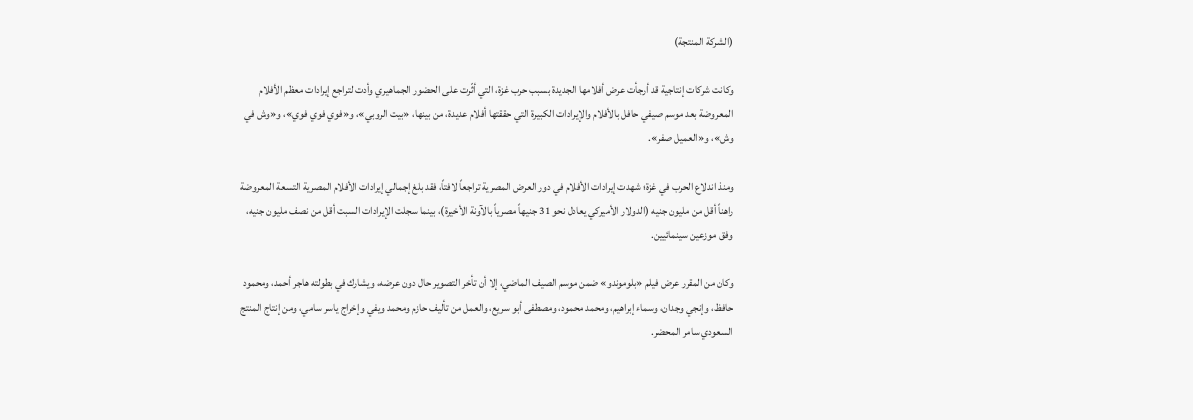(الشركة المنتجة)

وكانت شركات إنتاجية قد أرجأت عرض أفلامها الجديدة بسبب حرب غزة، التي أثّرت على الحضور الجماهيري وأدت لتراجع إيرادات معظم الأفلام المعروضة بعد موسم صيفي حافل بالأفلام والإيرادات الكبيرة التي حققتها أفلام عديدة، من بينها، «بيت الروبي»، و«فوي فوي فوي»، و«وش في وش»، و«العميل صفر».

ومنذ اندلاع الحرب في غزة؛ شهدت إيرادات الأفلام في دور العرض المصرية تراجعاً لافتاً، فقد بلغ إجمالي إيرادات الأفلام المصرية التسعة المعروضة راهناً أقل من مليون جنيه (الدولار الأميركي يعادل نحو 31 جنيهاً مصرياً بالآونة الأخيرة)، بينما سجلت الإيرادات السبت أقل من نصف مليون جنيه، وفق موزعين سينمائيين.

وكان من المقرر عرض فيلم «بلوموندو» ضمن موسم الصيف الماضي، إلا أن تأخر التصوير حال دون عرضه، ويشارك في بطولته هاجر أحمد، ومحمود حافظ، وإنجي وجدان، وسماء إبراهيم، ومحمد محمود، ومصطفى أبو سريع، والعمل من تأليف حازم ومحمد ويفي وإخراج ياسر سامي، ومن إنتاج المنتج السعودي سامر المحضر.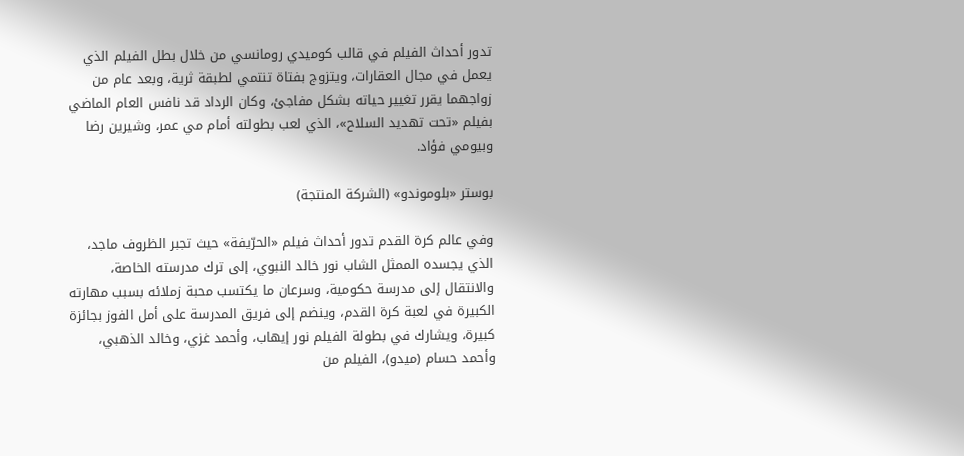تدور أحداث الفيلم في قالب كوميدي رومانسي من خلال بطل الفيلم الذي يعمل في مجال العقارات، ويتزوج بفتاة تنتمي لطبقة ثرية، وبعد عام من زواجهما يقرر تغيير حياته بشكل مفاجئ، وكان الرداد قد نافس العام الماضي بفيلم «تحت تهديد السلاح»، الذي لعب بطولته أمام مي عمر، وشيرين رضا وبيومي فؤاد.

بوستر «بلوموندو» (الشركة المنتجة)

وفي عالم كرة القدم تدور أحداث فيلم «الحرّيفة» حيث تجبر الظروف ماجد، الذي يجسده الممثل الشاب نور خالد النبوي، إلى ترك مدرسته الخاصة، والانتقال إلى مدرسة حكومية، وسرعان ما يكتسب محبة زملائه بسبب مهارته الكبيرة في لعبة كرة القدم، وينضم إلى فريق المدرسة على أمل الفوز بجائزة كبيرة، ويشارك في بطولة الفيلم نور إيهاب، وأحمد غزي، وخالد الذهبي، وأحمد حسام (ميدو)، الفيلم من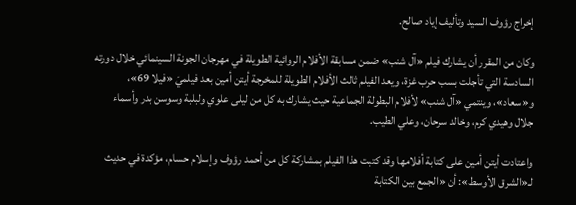إخراج رؤوف السيد وتأليف إياد صالح.

وكان من المقرر أن يشارك فيلم «آل شنب» ضمن مسابقة الأفلام الروائية الطويلة في مهرجان الجونة السينمائي خلال دورته السادسة التي تأجلت بسب حرب غزة، ويعد الفيلم ثالث الأفلام الطويلة للمخرجة أيتن أمين بعد فيلميَ «فيلا 69»، و«سعاد»، وينتمي «آل شنب» لأفلام البطولة الجماعية حيث يشارك به كل من ليلى علوي ولبلبة وسوسن بدر وأسماء جلال وهيدي كرم، وخالد سرحان، وعلي الطيب.

واعتادت أيتن أمين على كتابة أفلامها وقد كتبت هذا الفيلم بمشاركة كل من أحمد رؤوف وإسلام حسام، مؤكدة في حديث لـ«الشرق الأوسط»: أن «الجمع بين الكتابة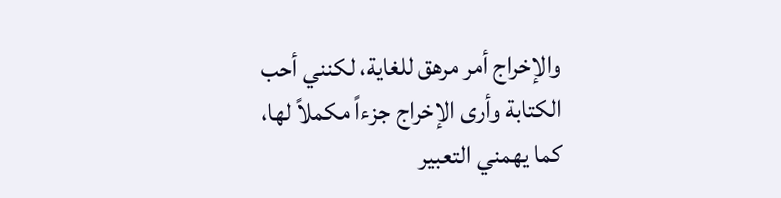والإخراج أمر مرهق للغاية، لكنني أحب الكتابة وأرى الإخراج جزءاً مكملاً لها، كما يهمني التعبير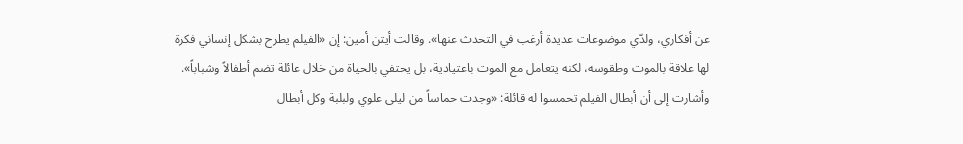عن أفكاري، ولدّي موضوعات عديدة أرغب في التحدث عنها». وقالت أيتن أمين: إن «الفيلم يطرح بشكل إنساني فكرة لها علاقة بالموت وطقوسه، لكنه يتعامل مع الموت باعتيادية، بل يحتفي بالحياة من خلال عائلة تضم أطفالاً وشباباً». وأشارت إلى أن أبطال الفيلم تحمسوا له قائلة: «وجدت حماساً من ليلى علوي ولبلبة وكل أبطال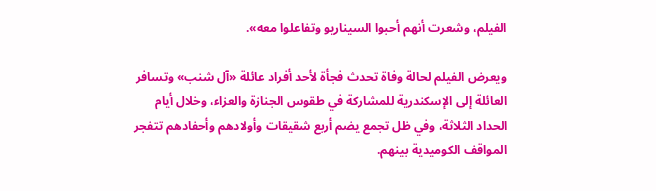الفيلم، وشعرت أنهم أحبوا السيناريو وتفاعلوا معه».

ويعرض الفيلم لحالة وفاة تحدث فجأة لأحد أفراد عائلة «آل شنب» وتسافر العائلة إلى الإسكندرية للمشاركة في طقوس الجنازة والعزاء، وخلال أيام الحداد الثلاثة، وفي ظل تجمع يضم أربع شقيقات وأولادهم وأحفادهم تتفجر المواقف الكوميدية بينهم.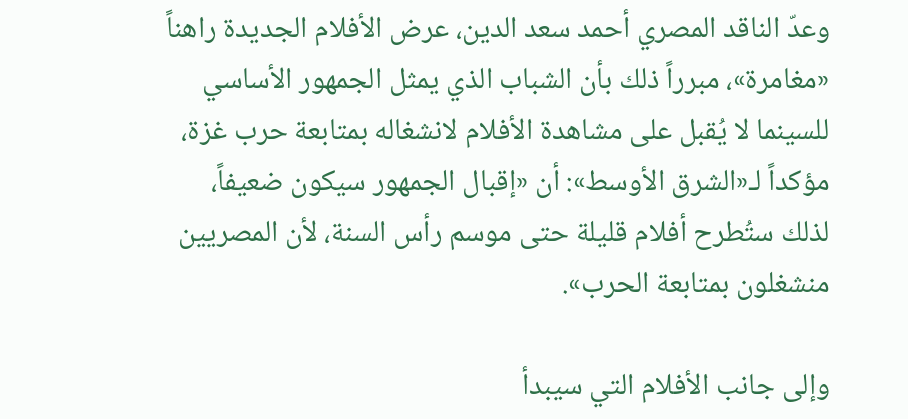وعدّ الناقد المصري أحمد سعد الدين، عرض الأفلام الجديدة راهناً «مغامرة»، مبرراً ذلك بأن الشباب الذي يمثل الجمهور الأساسي للسينما لا يُقبل على مشاهدة الأفلام لانشغاله بمتابعة حرب غزة، مؤكداً لـ«الشرق الأوسط»: أن «إقبال الجمهور سيكون ضعيفاً، لذلك ستُطرح أفلام قليلة حتى موسم رأس السنة، لأن المصريين منشغلون بمتابعة الحرب».

وإلى جانب الأفلام التي سيبدأ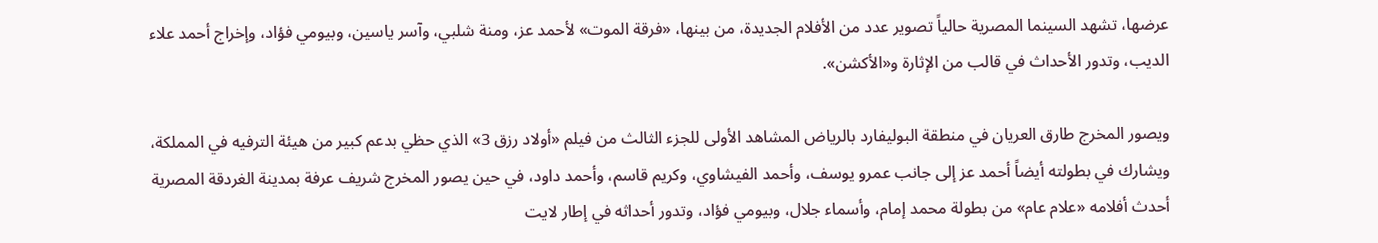عرضها، تشهد السينما المصرية حالياً تصوير عدد من الأفلام الجديدة، من بينها، «فرقة الموت» لأحمد عز، ومنة شلبي، وآسر ياسين، وبيومي فؤاد، وإخراج أحمد علاء الديب، وتدور الأحداث في قالب من الإثارة و«الأكشن».

ويصور المخرج طارق العريان في منطقة البوليفارد بالرياض المشاهد الأولى للجزء الثالث من فيلم «أولاد رزق 3» الذي حظي بدعم كبير من هيئة الترفيه في المملكة، ويشارك في بطولته أيضاً أحمد عز إلى جانب عمرو يوسف، وأحمد الفيشاوي، وكريم قاسم، وأحمد داود، في حين يصور المخرج شريف عرفة بمدينة الغردقة المصرية أحدث أفلامه «علام عام» من بطولة محمد إمام، وأسماء جلال، وبيومي فؤاد، وتدور أحداثه في إطار لايت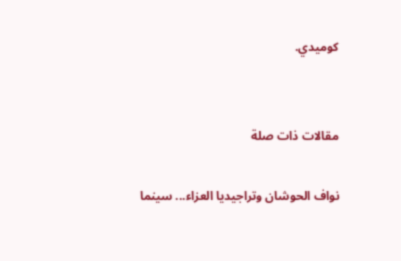كوميدي.


مقالات ذات صلة

نواف الحوشان وتراجيديا العزاء... سينما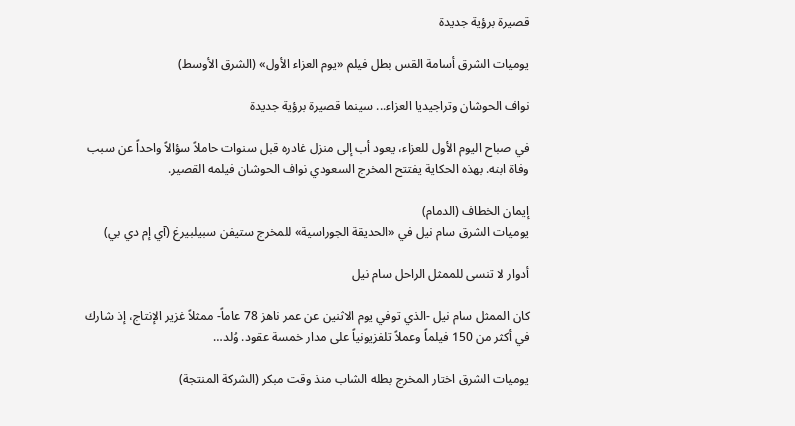قصيرة برؤية جديدة

يوميات الشرق أسامة القس بطل فيلم «يوم العزاء الأول» (الشرق الأوسط)

نواف الحوشان وتراجيديا العزاء... سينما قصيرة برؤية جديدة

في صباح اليوم الأول للعزاء، يعود أب إلى منزل غادره قبل سنوات حاملاً سؤالاً واحداً عن سبب وفاة ابنه. بهذه الحكاية يفتتح المخرج السعودي نواف الحوشان فيلمه القصير.

إيمان الخطاف (الدمام)
يوميات الشرق سام نيل في «الحديقة الجوراسية» للمخرج ستيفن سبيلبيرغ (آي إم دي بي)

أدوار لا تنسى للممثل الراحل سام نيل

كان الممثل سام نيل -الذي توفي يوم الاثنين عن عمر ناهز 78 عاماً- ممثلاً غزير الإنتاج، إذ شارك في أكثر من 150 فيلماً وعملاً تلفزيونياً على مدار خمسة عقود. وُلد…

يوميات الشرق اختار المخرج بطله الشاب منذ وقت مبكر (الشركة المنتجة)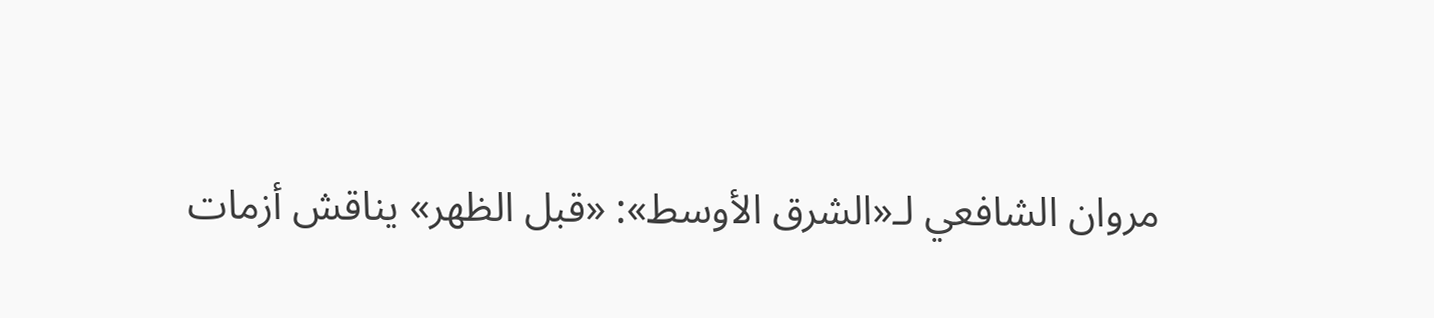مروان الشافعي لـ«الشرق الأوسط»: «قبل الظهر» يناقش أزمات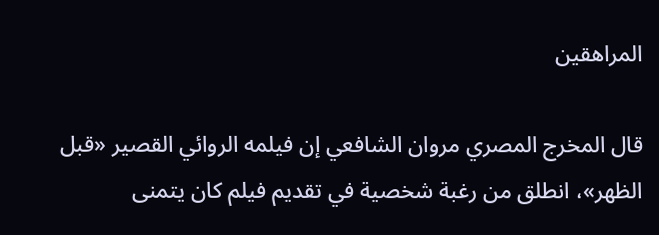المراهقين

قال المخرج المصري مروان الشافعي إن فيلمه الروائي القصير «قبل الظهر»، انطلق من رغبة شخصية في تقديم فيلم كان يتمنى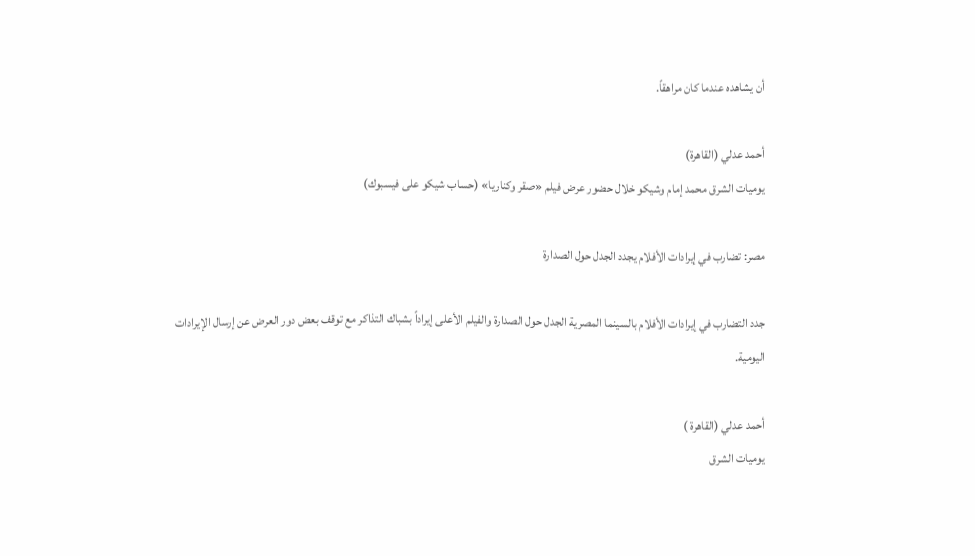أن يشاهده عندما كان مراهقاً.

أحمد عدلي (القاهرة)
يوميات الشرق محمد إمام وشيكو خلال حضور عرض فيلم «صقر وكناريا» (حساب شيكو على فيسبوك)

مصر: تضارب في إيرادات الأفلام يجدد الجدل حول الصدارة

جدد التضارب في إيرادات الأفلام بالسينما المصرية الجدل حول الصدارة والفيلم الأعلى إيراداً بشباك التذاكر مع توقف بعض دور العرض عن إرسال الإيرادات اليومية.

أحمد عدلي (القاهرة )
يوميات الشرق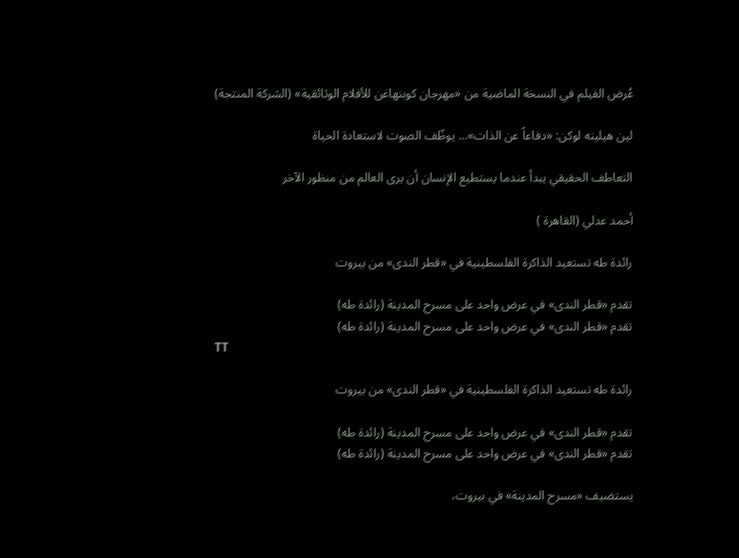عُرض الفيلم في النسخة الماضية من «مهرجان كوبنهاغن للأفلام الوثائقية» (الشركة المنتجة)

لين هيلينه لوكن: «دفاعاً عن الذات»... يوظّف الصوت لاستعادة الحياة

التعاطف الحقيقي يبدأ عندما يستطيع الإنسان أن يرى العالم من منظور الآخر

أحمد عدلي (القاهرة )

رائدة طه تستعيد الذاكرة الفلسطينية في «قطر الندى» من بيروت

تقدم «قطر الندى» في عرض واحد على مسرح المدينة (رائدة طه)
تقدم «قطر الندى» في عرض واحد على مسرح المدينة (رائدة طه)
TT

رائدة طه تستعيد الذاكرة الفلسطينية في «قطر الندى» من بيروت

تقدم «قطر الندى» في عرض واحد على مسرح المدينة (رائدة طه)
تقدم «قطر الندى» في عرض واحد على مسرح المدينة (رائدة طه)

يستضيف «مسرح المدينة» في بيروت،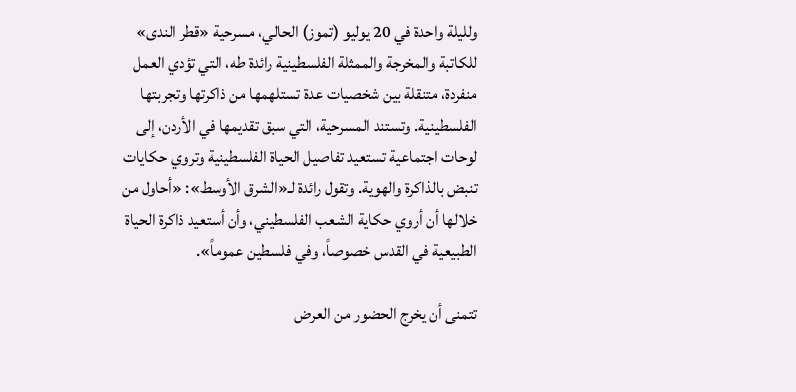ولليلة واحدة في 20 يوليو (تموز) الحالي، مسرحية «قطر الندى» للكاتبة والمخرجة والممثلة الفلسطينية رائدة طه، التي تؤدي العمل منفردة، متنقلة بين شخصيات عدة تستلهمها من ذاكرتها وتجربتها الفلسطينية. وتستند المسرحية، التي سبق تقديمها في الأردن، إلى لوحات اجتماعية تستعيد تفاصيل الحياة الفلسطينية وتروي حكايات تنبض بالذاكرة والهوية. وتقول رائدة لـ«الشرق الأوسط»: «أحاول من خلالها أن أروي حكاية الشعب الفلسطيني، وأن أستعيد ذاكرة الحياة الطبيعية في القدس خصوصاً، وفي فلسطين عموماً».

تتمنى أن يخرج الحضور من العرض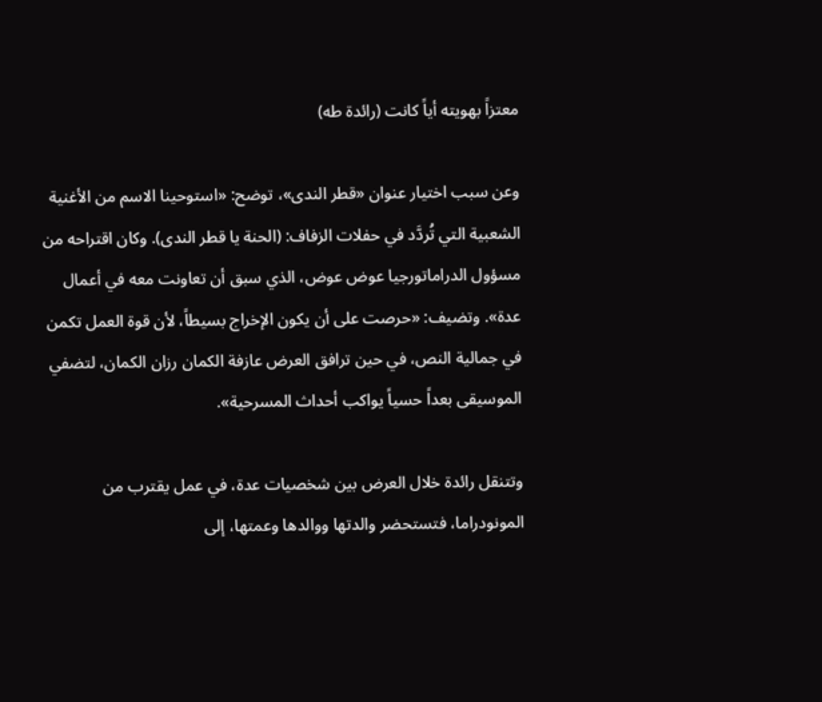معتزاً بهويته أياً كانت (رائدة طه)

وعن سبب اختيار عنوان «قطر الندى»، توضح: «استوحينا الاسم من الأغنية الشعبية التي تُردَّد في حفلات الزفاف: (الحنة يا قطر الندى). وكان اقتراحه من مسؤول الدراماتورجيا عوض عوض، الذي سبق أن تعاونت معه في أعمال عدة». وتضيف: «حرصت على أن يكون الإخراج بسيطاً، لأن قوة العمل تكمن في جمالية النص، في حين ترافق العرض عازفة الكمان رزان الكمان، لتضفي الموسيقى بعداً حسياً يواكب أحداث المسرحية».

وتتنقل رائدة خلال العرض بين شخصيات عدة، في عمل يقترب من المونودراما، فتستحضر والدتها ووالدها وعمتها، إلى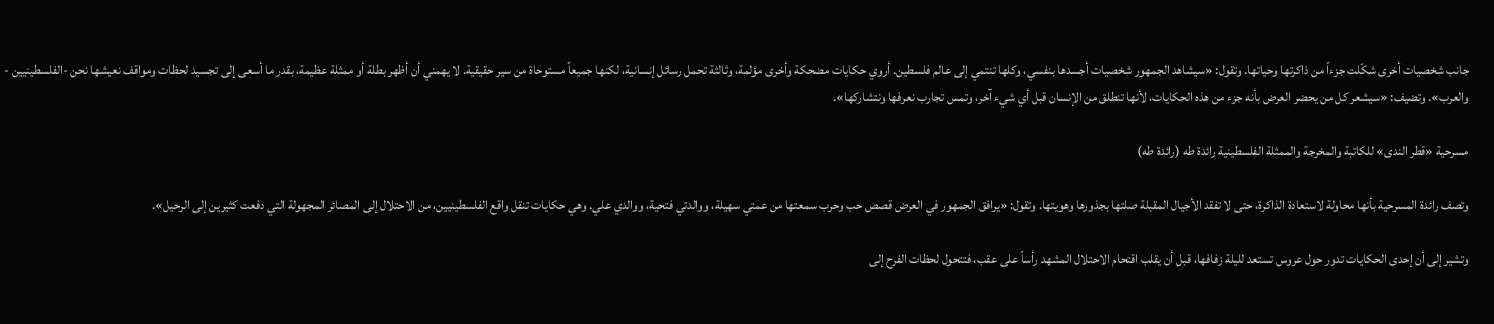جانب شخصيات أخرى شكّلت جزءاً من ذاكرتها وحياتها. وتقول: «سيشاهد الجمهور شخصيات أجسدها بنفسي، وكلها تنتمي إلى عالم فلسطين. أروي حكايات مضحكة وأخرى مؤلمة، وثالثة تحمل رسائل إنسانية، لكنها جميعاً مستوحاة من سير حقيقية. لا يهمني أن أظهر بطلة أو ممثلة عظيمة، بقدر ما أسعى إلى تجسيد لحظات ومواقف نعيشها نحن -الفلسطينيين - والعرب». وتضيف: «سيشعر كل من يحضر العرض بأنه جزء من هذه الحكايات، لأنها تنطلق من الإنسان قبل أي شيء آخر، وتمس تجارب نعرفها ونتشاركها».

مسرحية «قطر الندى» للكاتبة والمخرجة والممثلة الفلسطينية رائدة طه (رائدة طه)

وتصف رائدة المسرحية بأنها محاولة لاستعادة الذاكرة، حتى لا تفقد الأجيال المقبلة صلتها بجذورها وهويتها. وتقول: «يرافق الجمهور في العرض قصص حب وحرب سمعتها من عمتي سهيلة، ووالدتي فتحية، ووالدي علي. وهي حكايات تنقل واقع الفلسطينيين، من الاحتلال إلى المصائر المجهولة التي دفعت كثيرين إلى الرحيل».

وتشير إلى أن إحدى الحكايات تدور حول عروس تستعد لليلة زفافها، قبل أن يقلب اقتحام الاحتلال المشهد رأساً على عقب، فتتحول لحظات الفرح إلى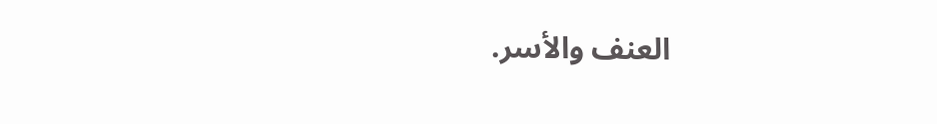العنف والأسر.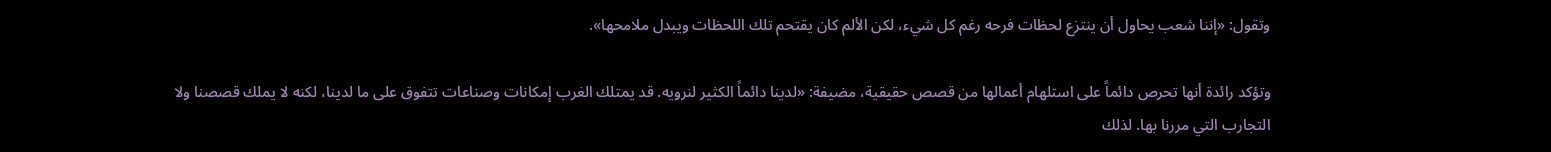وتقول: «إننا شعب يحاول أن ينتزع لحظات فرحه رغم كل شيء، لكن الألم كان يقتحم تلك اللحظات ويبدل ملامحها».

وتؤكد رائدة أنها تحرص دائماً على استلهام أعمالها من قصص حقيقية، مضيفة: «لدينا دائماً الكثير لنرويه. قد يمتلك الغرب إمكانات وصناعات تتفوق على ما لدينا، لكنه لا يملك قصصنا ولا التجارب التي مررنا بها. لذلك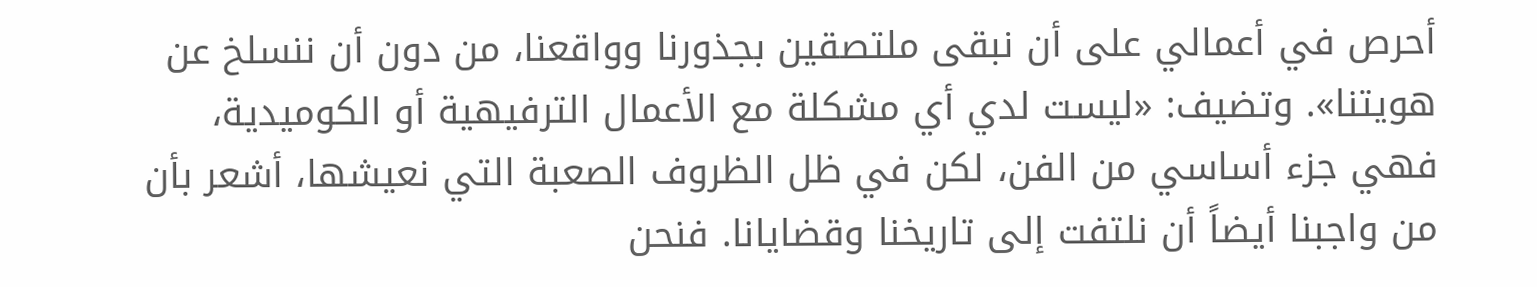أحرص في أعمالي على أن نبقى ملتصقين بجذورنا وواقعنا، من دون أن ننسلخ عن هويتنا». وتضيف: «ليست لدي أي مشكلة مع الأعمال الترفيهية أو الكوميدية، فهي جزء أساسي من الفن، لكن في ظل الظروف الصعبة التي نعيشها، أشعر بأن من واجبنا أيضاً أن نلتفت إلى تاريخنا وقضايانا. فنحن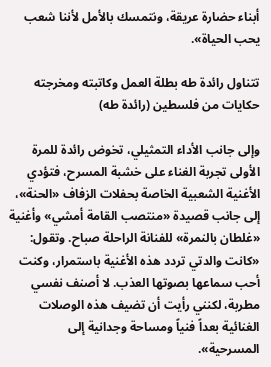أبناء حضارة عريقة، ونتمسك بالأمل لأننا شعب يحب الحياة».

تتناول رائدة طه بطلة العمل وكاتبته ومخرجته حكايات من فلسطين (رائدة طه)

وإلى جانب الأداء التمثيلي، تخوض رائدة للمرة الأولى تجربة الغناء على خشبة المسرح، فتؤدي الأغنية الشعبية الخاصة بحفلات الزفاف «الحنة»، إلى جانب قصيدة «منتصب القامة أمشي» وأغنية «غلطان بالنمرة» للفنانة الراحلة صباح. وتقول: «كانت والدتي تردد هذه الأغنية باستمرار، وكنت أحب سماعها بصوتها العذب. لا أصنف نفسي مطربة، لكنني رأيت أن تضيف هذه الوصلات الغنائية بعداً فنياً ومساحة وجدانية إلى المسرحية».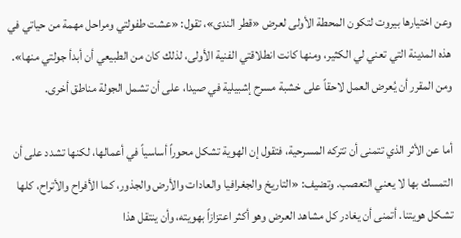وعن اختيارها بيروت لتكون المحطة الأولى لعرض «قطر الندى»، تقول: «عشت طفولتي ومراحل مهمة من حياتي في هذه المدينة التي تعني لي الكثير، ومنها كانت انطلاقتي الفنية الأولى، لذلك كان من الطبيعي أن أبدأ جولتي منها». ومن المقرر أن يُعرض العمل لاحقاً على خشبة مسرح إشبيلية في صيدا، على أن تشمل الجولة مناطق أخرى.

أما عن الأثر الذي تتمنى أن تتركه المسرحية، فتقول إن الهوية تشكل محوراً أساسياً في أعمالها، لكنها تشدد على أن التمسك بها لا يعني التعصب. وتضيف: «التاريخ والجغرافيا والعادات والأرض والجذور، كما الأفراح والأتراح، كلها تشكل هويتنا. أتمنى أن يغادر كل مشاهد العرض وهو أكثر اعتزازاً بهويته، وأن ينتقل هذا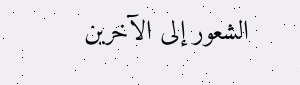الشعور إلى الآخرين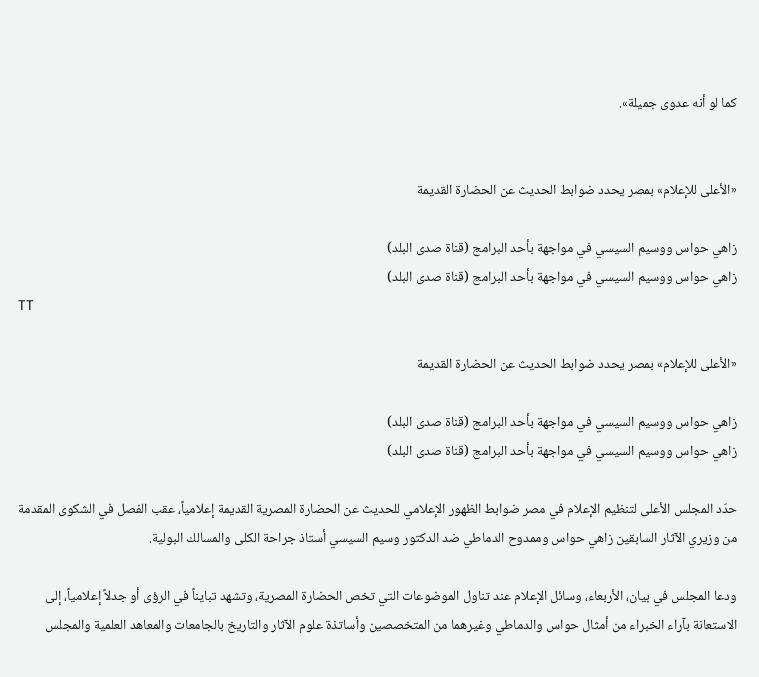كما لو أنه عدوى جميلة».


«الأعلى للإعلام» بمصر يحدد ضوابط الحديث عن الحضارة القديمة

زاهي حواس ووسيم السيسي في مواجهة بأحد البرامج (قناة صدى البلد)
زاهي حواس ووسيم السيسي في مواجهة بأحد البرامج (قناة صدى البلد)
TT

«الأعلى للإعلام» بمصر يحدد ضوابط الحديث عن الحضارة القديمة

زاهي حواس ووسيم السيسي في مواجهة بأحد البرامج (قناة صدى البلد)
زاهي حواس ووسيم السيسي في مواجهة بأحد البرامج (قناة صدى البلد)

حدّد المجلس الأعلى لتنظيم الإعلام في مصر ضوابط الظهور الإعلامي للحديث عن الحضارة المصرية القديمة إعلامياً، عقب الفصل في الشكوى المقدمة من وزيري الآثار السابقين زاهي حواس وممدوح الدماطي ضد الدكتور وسيم السيسي أستاذ جراحة الكلى والمسالك البولية.

ودعا المجلس في بيان، الأربعاء، وسائل الإعلام عند تناول الموضوعات التي تخص الحضارة المصرية، وتشهد تبايناً في الرؤى أو جدلاً إعلامياً، إلى الاستعانة بآراء الخبراء من أمثال حواس والدماطي وغيرهما من المتخصصين وأساتذة علوم الآثار والتاريخ بالجامعات والمعاهد العلمية والمجلس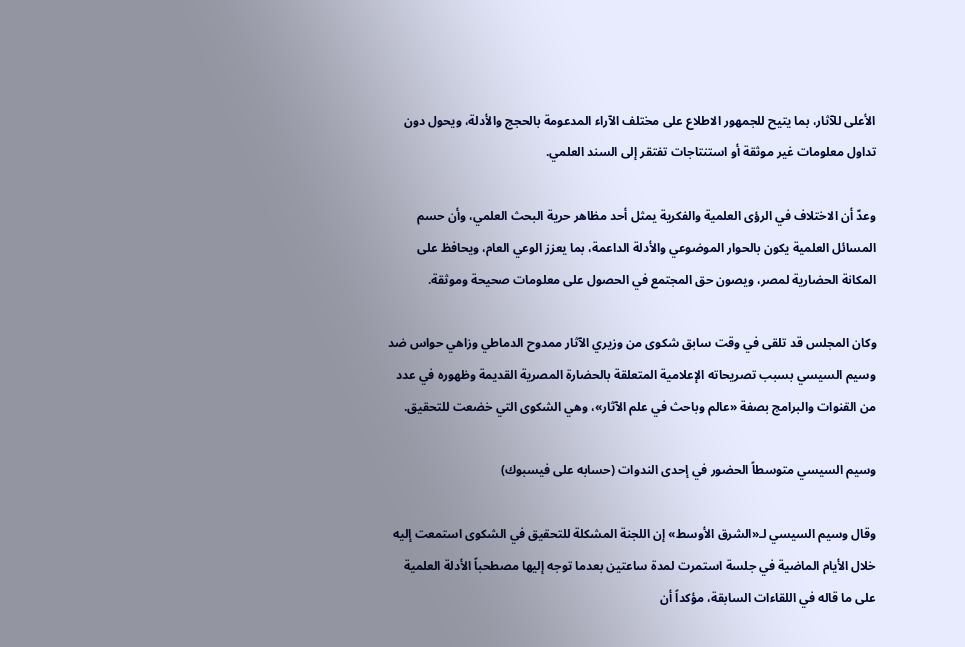الأعلى للآثار، بما يتيح للجمهور الاطلاع على مختلف الآراء المدعومة بالحجج والأدلة، ويحول دون تداول معلومات غير موثقة أو استنتاجات تفتقر إلى السند العلمي.

وعدّ أن الاختلاف في الرؤى العلمية والفكرية يمثل أحد مظاهر حرية البحث العلمي، وأن حسم المسائل العلمية يكون بالحوار الموضوعي والأدلة الداعمة، بما يعزز الوعي العام، ويحافظ على المكانة الحضارية لمصر، ويصون حق المجتمع في الحصول على معلومات صحيحة وموثقة.

وكان المجلس قد تلقى في وقت سابق شكوى من وزيري الآثار ممدوح الدماطي وزاهي حواس ضد وسيم السيسي بسبب تصريحاته الإعلامية المتعلقة بالحضارة المصرية القديمة وظهوره في عدد من القنوات والبرامج بصفة «عالم وباحث في علم الآثار»، وهي الشكوى التي خضعت للتحقيق.

وسيم السيسي متوسطاً الحضور في إحدى الندوات (حسابه على فيسبوك)

وقال وسيم السيسي لـ«الشرق الأوسط» إن اللجنة المشكلة للتحقيق في الشكوى استمعت إليه خلال الأيام الماضية في جلسة استمرت لمدة ساعتين بعدما توجه إليها مصطحباً الأدلة العلمية على ما قاله في اللقاءات السابقة، مؤكداً أن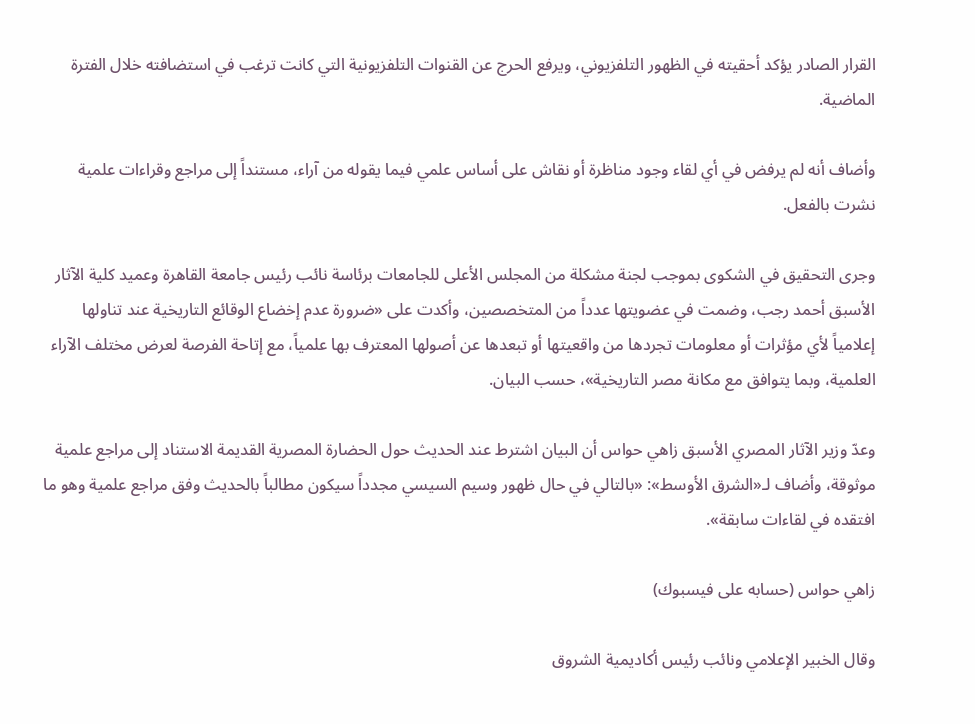القرار الصادر يؤكد أحقيته في الظهور التلفزيوني، ويرفع الحرج عن القنوات التلفزيونية التي كانت ترغب في استضافته خلال الفترة الماضية.

وأضاف أنه لم يرفض في أي لقاء وجود مناظرة أو نقاش على أساس علمي فيما يقوله من آراء، مستنداً إلى مراجع وقراءات علمية نشرت بالفعل.

وجرى التحقيق في الشكوى بموجب لجنة مشكلة من المجلس الأعلى للجامعات برئاسة نائب رئيس جامعة القاهرة وعميد كلية الآثار الأسبق أحمد رجب، وضمت في عضويتها عدداً من المتخصصين، وأكدت على «ضرورة عدم إخضاع الوقائع التاريخية عند تناولها إعلامياً لأي مؤثرات أو معلومات تجردها من واقعيتها أو تبعدها عن أصولها المعترف بها علمياً، مع إتاحة الفرصة لعرض مختلف الآراء العلمية، وبما يتوافق مع مكانة مصر التاريخية»، حسب البيان.

وعدّ وزير الآثار المصري الأسبق زاهي حواس أن البيان اشترط عند الحديث حول الحضارة المصرية القديمة الاستناد إلى مراجع علمية موثوقة، وأضاف لـ«الشرق الأوسط»: «بالتالي في حال ظهور وسيم السيسي مجدداً سيكون مطالباً بالحديث وفق مراجع علمية وهو ما افتقده في لقاءات سابقة».

زاهي حواس (حسابه على فيسبوك)

وقال الخبير الإعلامي ونائب رئيس أكاديمية الشروق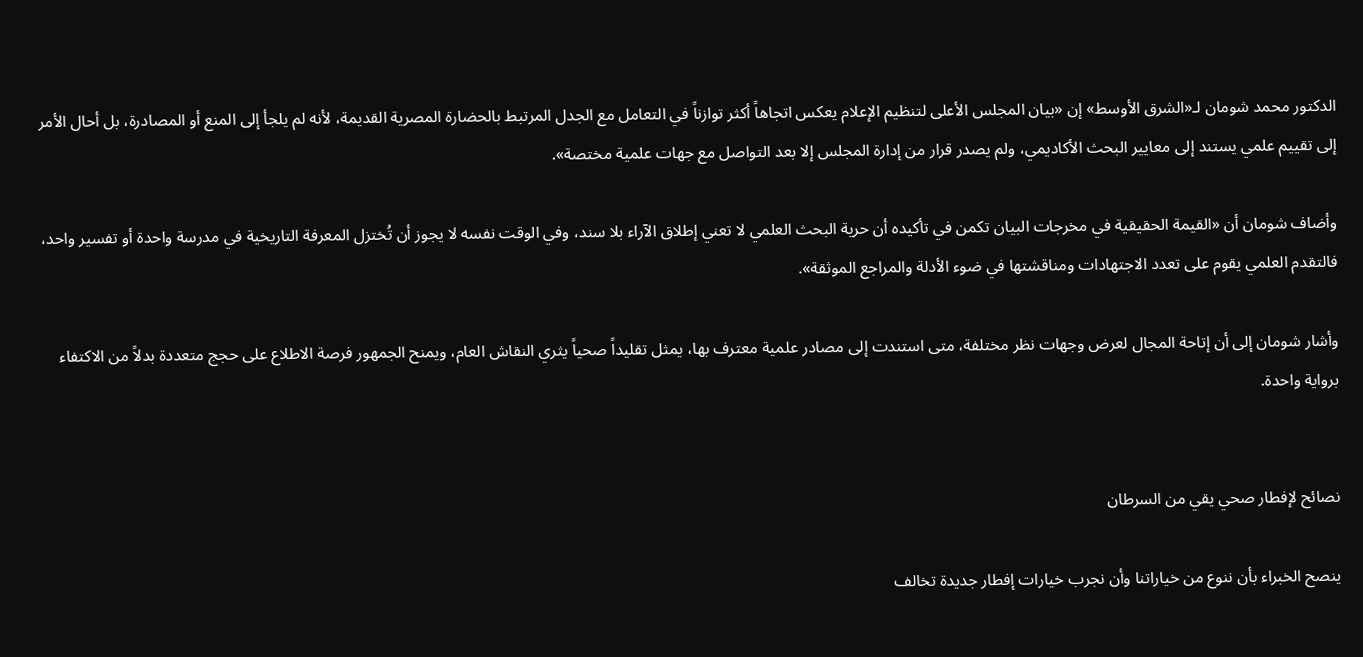الدكتور محمد شومان لـ«الشرق الأوسط» إن «بيان المجلس الأعلى لتنظيم الإعلام يعكس اتجاهاً أكثر توازناً في التعامل مع الجدل المرتبط بالحضارة المصرية القديمة، لأنه لم يلجأ إلى المنع أو المصادرة، بل أحال الأمر إلى تقييم علمي يستند إلى معايير البحث الأكاديمي، ولم يصدر قرار من إدارة المجلس إلا بعد التواصل مع جهات علمية مختصة».

وأضاف شومان أن «القيمة الحقيقية في مخرجات البيان تكمن في تأكيده أن حرية البحث العلمي لا تعني إطلاق الآراء بلا سند، وفي الوقت نفسه لا يجوز أن تُختزل المعرفة التاريخية في مدرسة واحدة أو تفسير واحد، فالتقدم العلمي يقوم على تعدد الاجتهادات ومناقشتها في ضوء الأدلة والمراجع الموثقة».

وأشار شومان إلى أن إتاحة المجال لعرض وجهات نظر مختلفة، متى استندت إلى مصادر علمية معترف بها، يمثل تقليداً صحياً يثري النقاش العام، ويمنح الجمهور فرصة الاطلاع على حجج متعددة بدلاً من الاكتفاء برواية واحدة.


نصائح لإفطار صحي يقي من السرطان

ينصح الخبراء بأن ننوع من خياراتنا وأن نجرب خيارات إفطار جديدة تخالف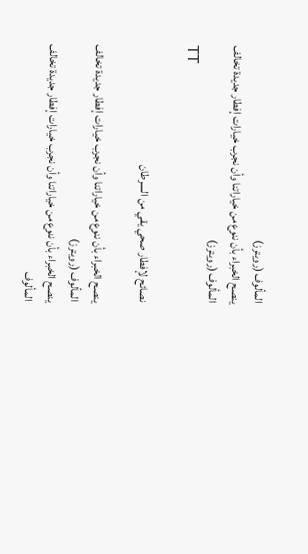المألوف (رويترز)
ينصح الخبراء بأن ننوع من خياراتنا وأن نجرب خيارات إفطار جديدة تخالف المألوف (رويترز)
TT

نصائح لإفطار صحي يقي من السرطان

ينصح الخبراء بأن ننوع من خياراتنا وأن نجرب خيارات إفطار جديدة تخالف المألوف (رويترز)
ينصح الخبراء بأن ننوع من خياراتنا وأن نجرب خيارات إفطار جديدة تخالف المألوف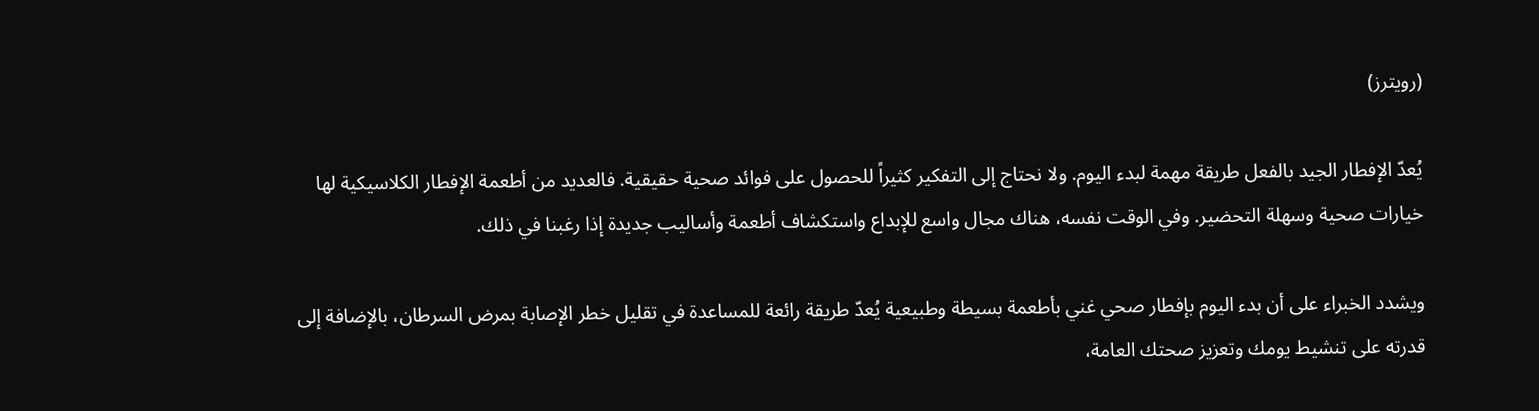(رويترز)

يُعدّ الإفطار الجيد بالفعل طريقة مهمة لبدء اليوم. ولا نحتاج إلى التفكير كثيراً للحصول على فوائد صحية حقيقية. فالعديد من أطعمة الإفطار الكلاسيكية لها خيارات صحية وسهلة التحضير. وفي الوقت نفسه، هناك مجال واسع للإبداع واستكشاف أطعمة وأساليب جديدة إذا رغبنا في ذلك.

ويشدد الخبراء على أن بدء اليوم بإفطار صحي غني بأطعمة بسيطة وطبيعية يُعدّ طريقة رائعة للمساعدة في تقليل خطر الإصابة بمرض السرطان، بالإضافة إلى قدرته على تنشيط يومك وتعزيز صحتك العامة،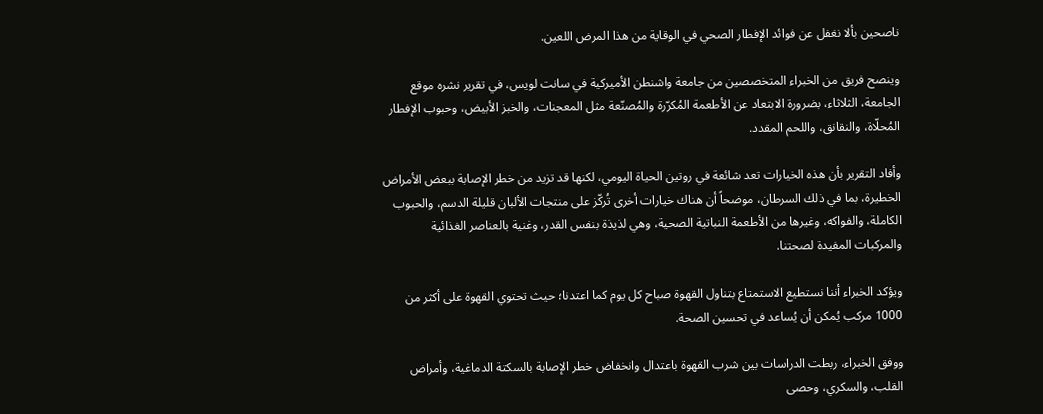ناصحين بألا نغفل عن فوائد الإفطار الصحي في الوقاية من هذا المرض اللعين.

وينصح فريق من الخبراء المتخصصين من جامعة واشنطن الأميركية في سانت لويس، في تقرير نشره موقع الجامعة، الثلاثاء، بضرورة الابتعاد عن الأطعمة المُكرّرة والمُصنّعة مثل المعجنات، والخبز الأبيض، وحبوب الإفطار المُحلّاة، والنقانق، واللحم المقدد.

وأفاد التقرير بأن هذه الخيارات تعد شائعة في روتين الحياة اليومي، لكنها قد تزيد من خطر الإصابة ببعض الأمراض الخطيرة، بما في ذلك السرطان، موضحاً أن هناك خيارات أخرى تُركّز على منتجات الألبان قليلة الدسم، والحبوب الكاملة، والفواكه، وغيرها من الأطعمة النباتية الصحية، وهي لذيذة بنفس القدر، وغنية بالعناصر الغذائية والمركبات المفيدة لصحتنا.

ويؤكد الخبراء أننا نستطيع الاستمتاع بتناول القهوة صباح كل يوم كما اعتدنا؛ حيث تحتوي القهوة على أكثر من 1000 مركب يُمكن أن يُساعد في تحسين الصحة.

ووفق الخبراء، ربطت الدراسات بين شرب القهوة باعتدال وانخفاض خطر الإصابة بالسكتة الدماغية، وأمراض القلب، والسكري، وحصى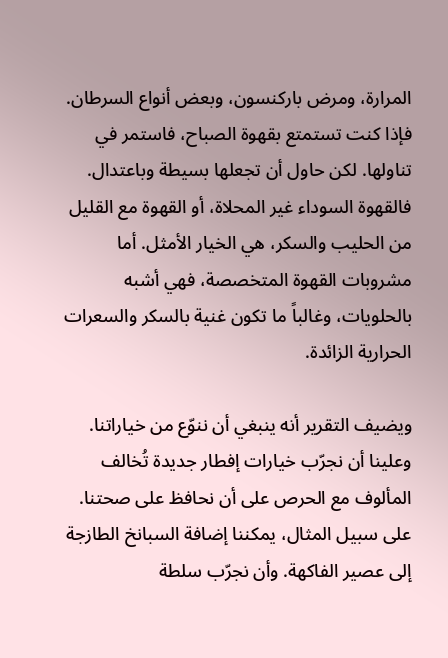المرارة، ومرض باركنسون، وبعض أنواع السرطان. فإذا كنت تستمتع بقهوة الصباح، فاستمر في تناولها. لكن حاول أن تجعلها بسيطة وباعتدال. فالقهوة السوداء غير المحلاة، أو القهوة مع القليل من الحليب والسكر، هي الخيار الأمثل. أما مشروبات القهوة المتخصصة، فهي أشبه بالحلويات، وغالباً ما تكون غنية بالسكر والسعرات الحرارية الزائدة.

ويضيف التقرير أنه ينبغي أن ننوّع من خياراتنا. وعلينا أن نجرّب خيارات إفطار جديدة تُخالف المألوف مع الحرص على أن نحافظ على صحتنا. على سبيل المثال، يمكننا إضافة السبانخ الطازجة إلى عصير الفاكهة. وأن نجرّب سلطة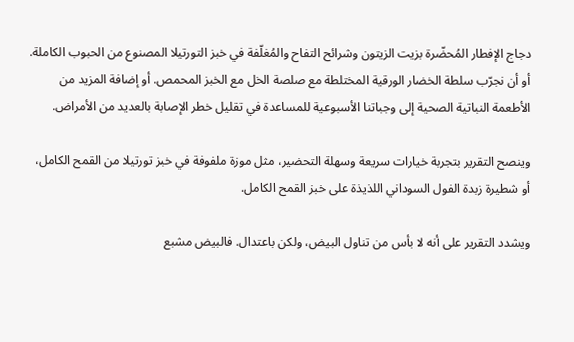دجاج الإفطار المُحضّرة بزيت الزيتون وشرائح التفاح والمُغلّفة في خبز التورتيلا المصنوع من الحبوب الكاملة. أو أن نجرّب سلطة الخضار الورقية المختلطة مع صلصة الخل مع الخبز المحمص. أو إضافة المزيد من الأطعمة النباتية الصحية إلى وجباتنا الأسبوعية للمساعدة في تقليل خطر الإصابة بالعديد من الأمراض.

وينصح التقرير بتجربة خيارات سريعة وسهلة التحضير، مثل موزة ملفوفة في خبز تورتيلا من القمح الكامل، أو شطيرة زبدة الفول السوداني اللذيذة على خبز القمح الكامل.

ويشدد التقرير على أنه لا بأس من تناول البيض، ولكن باعتدال. فالبيض مشبع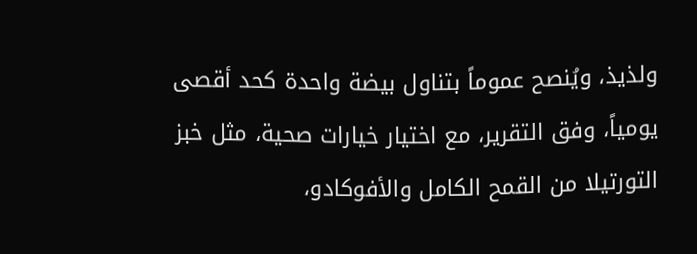ولذيذ، ويُنصح عموماً بتناول بيضة واحدة كحد أقصى يومياً، وفق التقرير، مع اختيار خيارات صحية، مثل خبز التورتيلا من القمح الكامل والأفوكادو،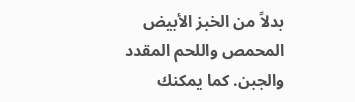بدلاً من الخبز الأبيض المحمص واللحم المقدد والجبن. كما يمكنك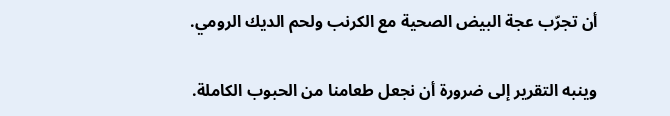أن تجرّب عجة البيض الصحية مع الكرنب ولحم الديك الرومي.

وينبه التقرير إلى ضرورة أن نجعل طعامنا من الحبوب الكاملة.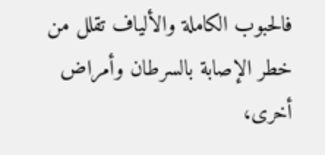فالحبوب الكاملة والألياف تقلل من خطر الإصابة بالسرطان وأمراض أخرى،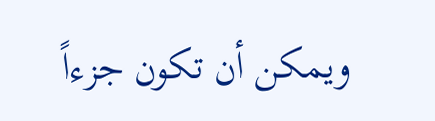ويمكن أن تكون جزءاً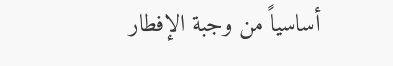أساسياً من وجبة الإفطار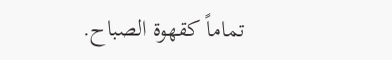تماماً كقهوة الصباح.